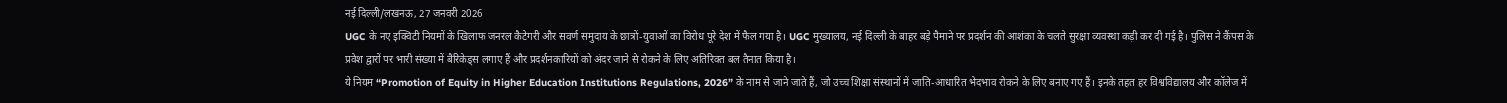नई दिल्ली/लखनऊ, 27 जनवरी 2026
UGC के नए इक्विटी नियमों के खिलाफ जनरल कैटेगरी और सवर्ण समुदाय के छात्रों-युवाओं का विरोध पूरे देश में फैल गया है। UGC मुख्यालय, नई दिल्ली के बाहर बड़े पैमाने पर प्रदर्शन की आशंका के चलते सुरक्षा व्यवस्था कड़ी कर दी गई है। पुलिस ने कैंपस के प्रवेश द्वारों पर भारी संख्या में बैरिकेड्स लगाए हैं और प्रदर्शनकारियों को अंदर जाने से रोकने के लिए अतिरिक्त बल तैनात किया है।
ये नियम “Promotion of Equity in Higher Education Institutions Regulations, 2026” के नाम से जाने जाते हैं, जो उच्च शिक्षा संस्थानों में जाति-आधारित भेदभाव रोकने के लिए बनाए गए हैं। इनके तहत हर विश्वविद्यालय और कॉलेज में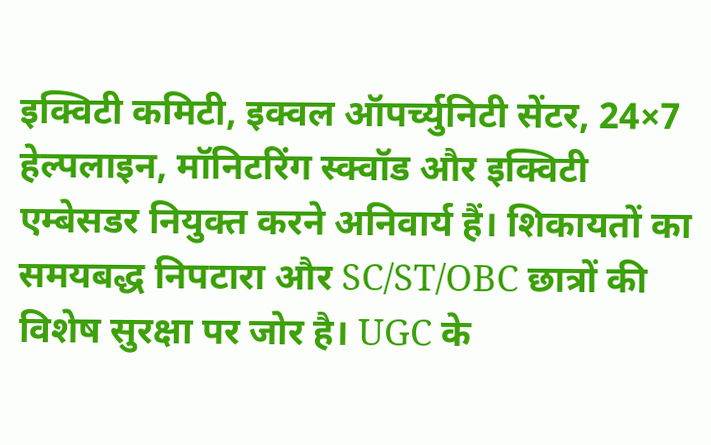इक्विटी कमिटी, इक्वल ऑपर्च्युनिटी सेंटर, 24×7 हेल्पलाइन, मॉनिटरिंग स्क्वॉड और इक्विटी एम्बेसडर नियुक्त करने अनिवार्य हैं। शिकायतों का समयबद्ध निपटारा और SC/ST/OBC छात्रों की विशेष सुरक्षा पर जोर है। UGC के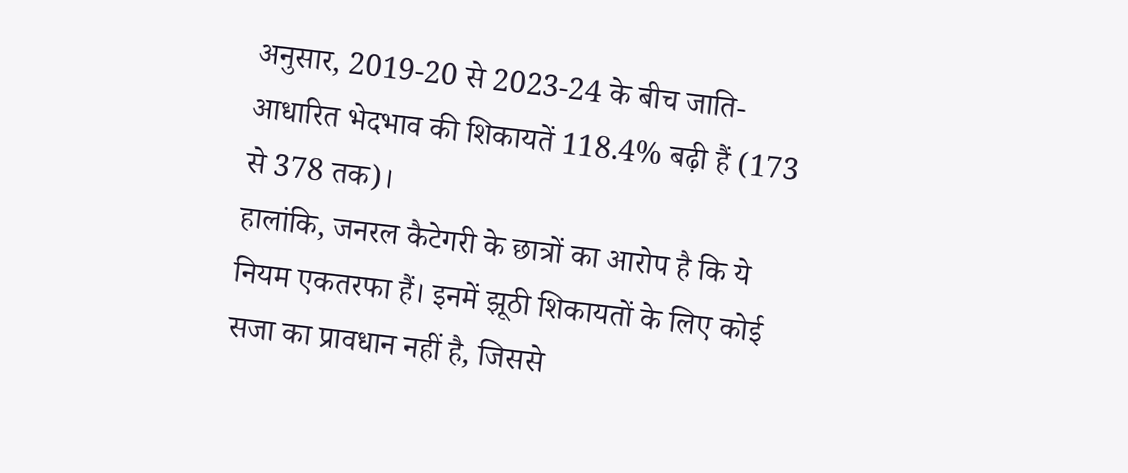अनुसार, 2019-20 से 2023-24 के बीच जाति-आधारित भेदभाव की शिकायतें 118.4% बढ़ी हैं (173 से 378 तक)।
हालांकि, जनरल कैटेगरी के छात्रों का आरोप है कि ये नियम एकतरफा हैं। इनमें झूठी शिकायतों के लिए कोई सजा का प्रावधान नहीं है, जिससे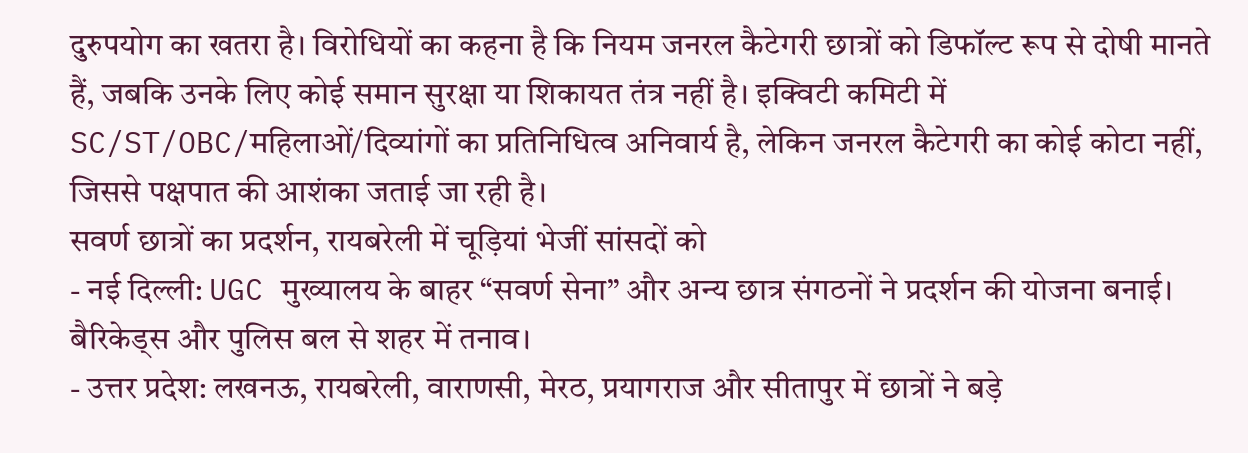दुरुपयोग का खतरा है। विरोधियों का कहना है कि नियम जनरल कैटेगरी छात्रों को डिफॉल्ट रूप से दोषी मानते हैं, जबकि उनके लिए कोई समान सुरक्षा या शिकायत तंत्र नहीं है। इक्विटी कमिटी में SC/ST/OBC/महिलाओं/दिव्यांगों का प्रतिनिधित्व अनिवार्य है, लेकिन जनरल कैटेगरी का कोई कोटा नहीं, जिससे पक्षपात की आशंका जताई जा रही है।
सवर्ण छात्रों का प्रदर्शन, रायबरेली में चूड़ियां भेजीं सांसदों को
- नई दिल्ली: UGC मुख्यालय के बाहर “सवर्ण सेना” और अन्य छात्र संगठनों ने प्रदर्शन की योजना बनाई। बैरिकेड्स और पुलिस बल से शहर में तनाव।
- उत्तर प्रदेश: लखनऊ, रायबरेली, वाराणसी, मेरठ, प्रयागराज और सीतापुर में छात्रों ने बड़े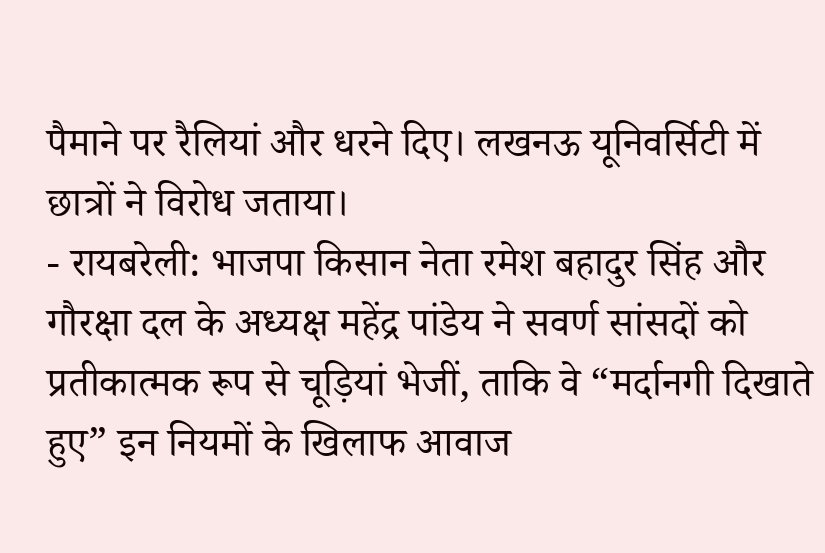पैमाने पर रैलियां और धरने दिए। लखनऊ यूनिवर्सिटी में छात्रों ने विरोध जताया।
- रायबरेली: भाजपा किसान नेता रमेश बहादुर सिंह और गौरक्षा दल के अध्यक्ष महेंद्र पांडेय ने सवर्ण सांसदों को प्रतीकात्मक रूप से चूड़ियां भेजीं, ताकि वे “मर्दानगी दिखाते हुए” इन नियमों के खिलाफ आवाज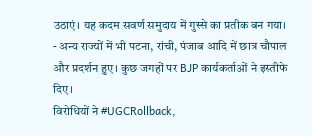उठाएं। यह कदम सवर्ण समुदाय में गुस्से का प्रतीक बन गया।
- अन्य राज्यों में भी पटना, रांची, पंजाब आदि में छात्र चौपाल और प्रदर्शन हुए। कुछ जगहों पर BJP कार्यकर्ताओं ने इस्तीफे दिए।
विरोधियों ने #UGCRollback,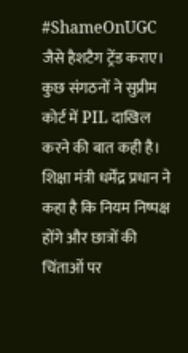#ShameOnUGC जैसे हैशटैग ट्रेंड कराए। कुछ संगठनों ने सुप्रीम कोर्ट में PIL दाखिल करने की बात कही है। शिक्षा मंत्री धर्मेंद्र प्रधान ने कहा है कि नियम निष्पक्ष होंगे और छात्रों की चिंताओं पर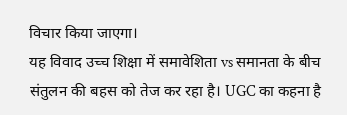विचार किया जाएगा।
यह विवाद उच्च शिक्षा में समावेशिता vs समानता के बीच संतुलन की बहस को तेज कर रहा है। UGC का कहना है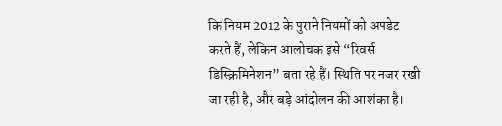कि नियम 2012 के पुराने नियमों को अपडेट करते हैं, लेकिन आलोचक इसे “रिवर्स डिस्क्रिमिनेशन” बता रहे हैं। स्थिति पर नजर रखी जा रही है, और बड़े आंदोलन की आशंका है।